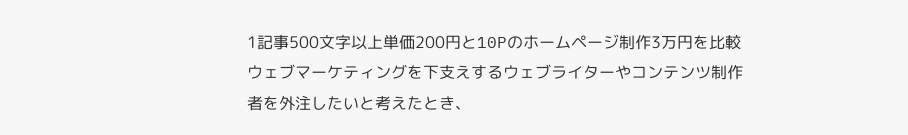1記事500文字以上単価200円と10Pのホームページ制作3万円を比較
ウェブマーケティングを下支えするウェブライターやコンテンツ制作者を外注したいと考えたとき、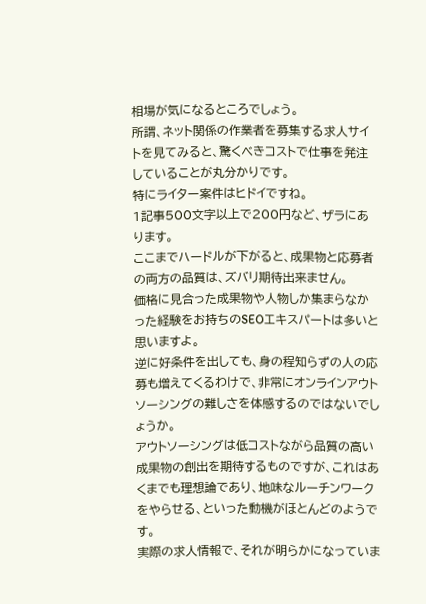相場が気になるところでしょう。
所謂、ネット関係の作業者を募集する求人サイトを見てみると、驚くべきコストで仕事を発注していることが丸分かりです。
特にライター案件はヒドイですね。
1記事500文字以上で200円など、ザラにあります。
ここまでハードルが下がると、成果物と応募者の両方の品質は、ズバリ期待出来ません。
価格に見合った成果物や人物しか集まらなかった経験をお持ちのSEOエキスパートは多いと思いますよ。
逆に好条件を出しても、身の程知らずの人の応募も増えてくるわけで、非常にオンラインアウトソーシングの難しさを体感するのではないでしょうか。
アウトソーシングは低コストながら品質の高い成果物の創出を期待するものですが、これはあくまでも理想論であり、地味なルーチンワークをやらせる、といった動機がほとんどのようです。
実際の求人情報で、それが明らかになっていま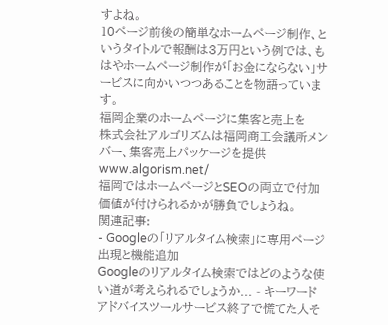すよね。
10ページ前後の簡単なホームページ制作、というタイトルで報酬は3万円という例では、もはやホームページ制作が「お金にならない」サービスに向かいつつあることを物語っています。
福岡企業のホームページに集客と売上を
株式会社アルゴリズムは福岡商工会議所メンバー、集客売上パッケージを提供
www.algorism.net/
福岡ではホームページとSEOの両立で付加価値が付けられるかが勝負でしょうね。
関連記事:
- Googleの「リアルタイム検索」に専用ページ出現と機能追加
Googleのリアルタイム検索ではどのような使い道が考えられるでしょうか... - キーワードアドバイスツールサービス終了で慌てた人そ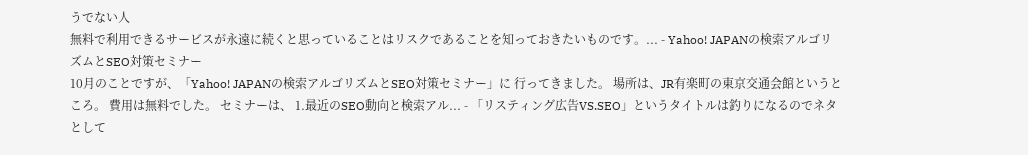うでない人
無料で利用できるサービスが永遠に続くと思っていることはリスクであることを知っておきたいものです。... - Yahoo! JAPANの検索アルゴリズムとSEO対策セミナー
10月のことですが、「Yahoo! JAPANの検索アルゴリズムとSEO対策セミナー」に 行ってきました。 場所は、JR有楽町の東京交通会館というところ。 費用は無料でした。 セミナーは、 1.最近のSEO動向と検索アル... - 「リスティング広告VS.SEO」というタイトルは釣りになるのでネタとして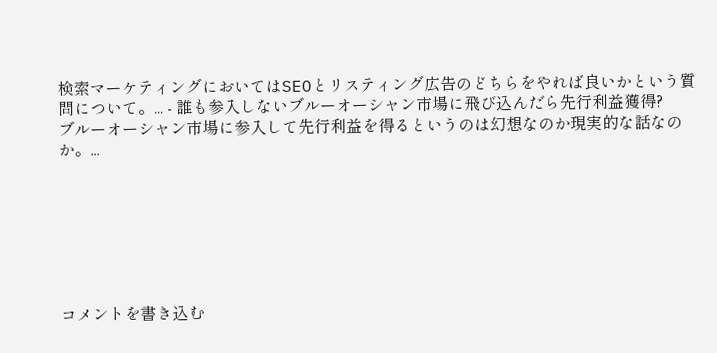検索マーケティングにおいてはSEOとリスティング広告のどちらをやれば良いかという質問について。... - 誰も参入しないブルーオーシャン市場に飛び込んだら先行利益獲得?
ブルーオーシャン市場に参入して先行利益を得るというのは幻想なのか現実的な話なのか。...







コメントを書き込む